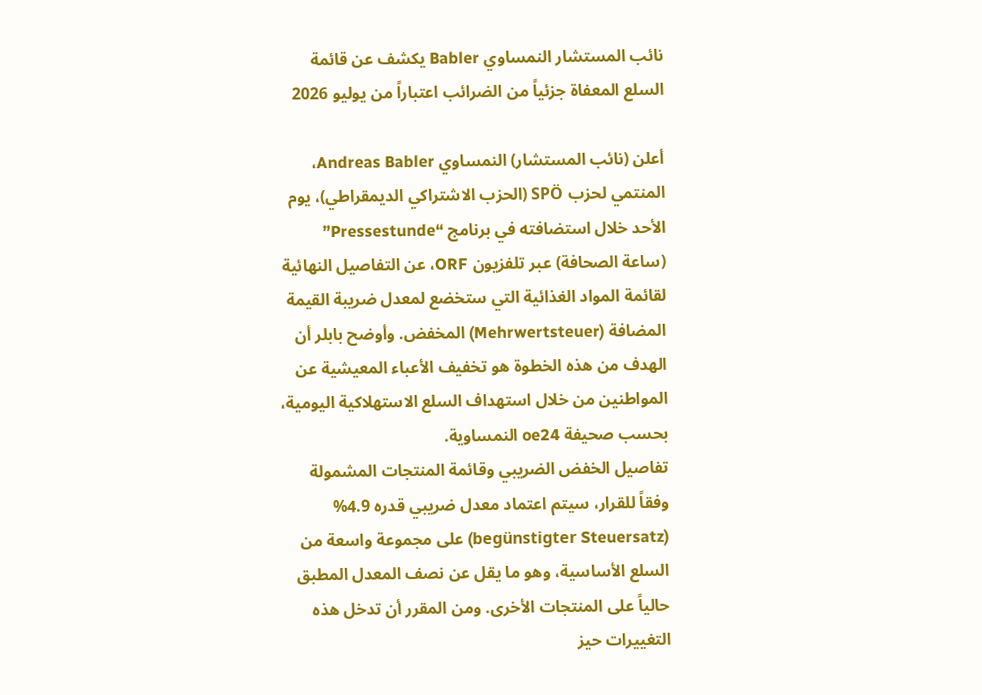نائب المستشار النمساوي Babler يكشف عن قائمة السلع المعفاة جزئياً من الضرائب اعتباراً من يوليو 2026

أعلن (نائب المستشار) النمساوي Andreas Babler، المنتمي لحزب SPÖ (الحزب الاشتراكي الديمقراطي)، يوم الأحد خلال استضافته في برنامج “Pressestunde” (ساعة الصحافة) عبر تلفزيون ORF، عن التفاصيل النهائية لقائمة المواد الغذائية التي ستخضع لمعدل ضريبة القيمة المضافة (Mehrwertsteuer) المخفض. وأوضح بابلر أن الهدف من هذه الخطوة هو تخفيف الأعباء المعيشية عن المواطنين من خلال استهداف السلع الاستهلاكية اليومية، بحسب صحيفة oe24 النمساوية.
تفاصيل الخفض الضريبي وقائمة المنتجات المشمولة وفقاً للقرار، سيتم اعتماد معدل ضريبي قدره 4.9% (begünstigter Steuersatz) على مجموعة واسعة من السلع الأساسية، وهو ما يقل عن نصف المعدل المطبق حالياً على المنتجات الأخرى. ومن المقرر أن تدخل هذه التغييرات حيز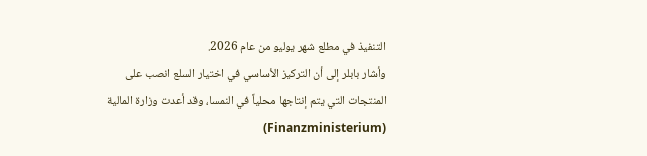التنفيذ في مطلع شهر يوليو من عام 2026.
وأشار بابلر إلى أن التركيز الأساسي في اختيار السلع انصب على المنتجات التي يتم إنتاجها محلياً في النمسا، وقد أعدت وزارة المالية (Finanzministerium)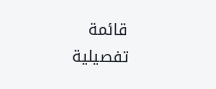قائمة تفصيلية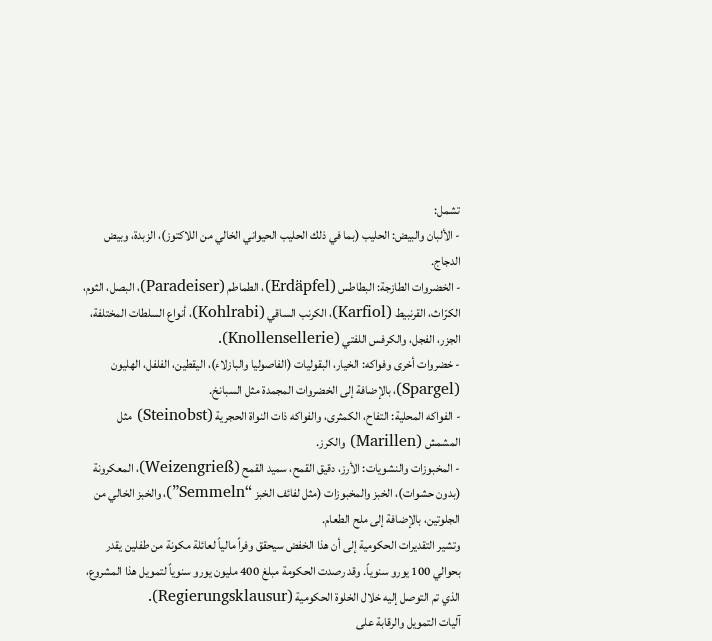تشمل:
- الألبان والبيض: الحليب (بما في ذلك الحليب الحيواني الخالي من اللاكتوز)، الزبدة، وبيض الدجاج.
- الخضروات الطازجة: البطاطس (Erdäpfel)، الطماطم (Paradeiser)، البصل، الثوم، الكرّاث، القرنبيط (Karfiol)، الكرنب الساقي (Kohlrabi)، أنواع السلطات المختلفة، الجزر، الفجل، والكرفس اللفتي (Knollensellerie).
- خضروات أخرى وفواكه: الخيار، البقوليات (الفاصوليا والبازلاء)، اليقطين، الفلفل، الهليون (Spargel)، بالإضافة إلى الخضروات المجمدة مثل السبانخ.
- الفواكه المحلية: التفاح، الكمثرى، والفواكه ذات النواة الحجرية (Steinobst) مثل المشمش (Marillen) والكرز.
- المخبوزات والنشويات: الأرز، دقيق القمح، سميد القمح (Weizengrieß)، المعكرونة (بدون حشوات)، الخبز والمخبوزات (مثل لفائف الخبز “Semmeln”)، والخبز الخالي من الجلوتين، بالإضافة إلى ملح الطعام.
وتشير التقديرات الحكومية إلى أن هذا الخفض سيحقق وفراً مالياً لعائلة مكونة من طفلين يقدر بحوالي 100 يورو سنوياً. وقد رصدت الحكومة مبلغ 400 مليون يورو سنوياً لتمويل هذا المشروع، الذي تم التوصل إليه خلال الخلوة الحكومية (Regierungsklausur).
آليات التمويل والرقابة على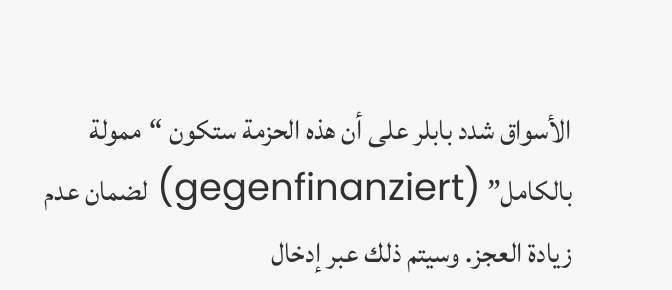الأسواق شدد بابلر على أن هذه الحزمة ستكون “ممولة بالكامل” (gegenfinanziert) لضمان عدم زيادة العجز. وسيتم ذلك عبر إدخال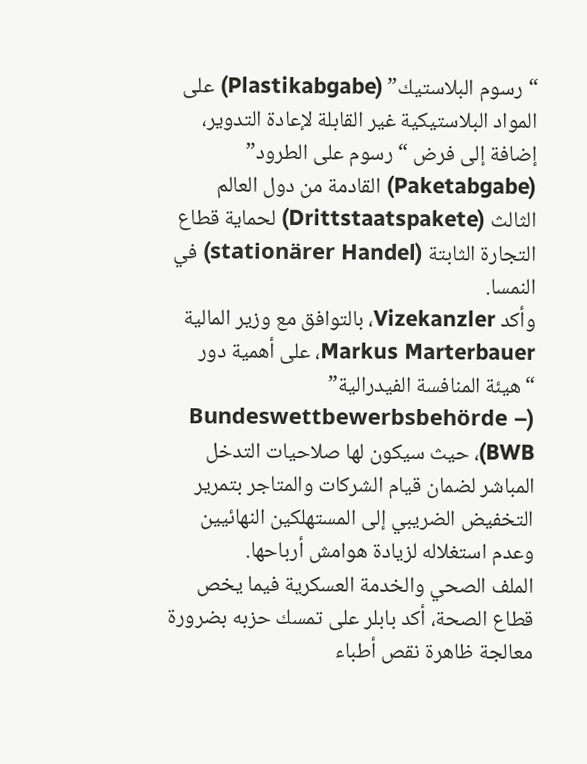“رسوم البلاستيك” (Plastikabgabe) على المواد البلاستيكية غير القابلة لإعادة التدوير، إضافة إلى فرض “رسوم على الطرود” (Paketabgabe) القادمة من دول العالم الثالث (Drittstaatspakete) لحماية قطاع التجارة الثابتة (stationärer Handel) في النمسا.
وأكد Vizekanzler، بالتوافق مع وزير المالية Markus Marterbauer، على أهمية دور “هيئة المنافسة الفيدرالية” (Bundeswettbewerbsbehörde – BWB)، حيث سيكون لها صلاحيات التدخل المباشر لضمان قيام الشركات والمتاجر بتمرير التخفيض الضريبي إلى المستهلكين النهائيين وعدم استغلاله لزيادة هوامش أرباحها.
الملف الصحي والخدمة العسكرية فيما يخص قطاع الصحة، أكد بابلر على تمسك حزبه بضرورة معالجة ظاهرة نقص أطباء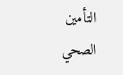التأمين الصحي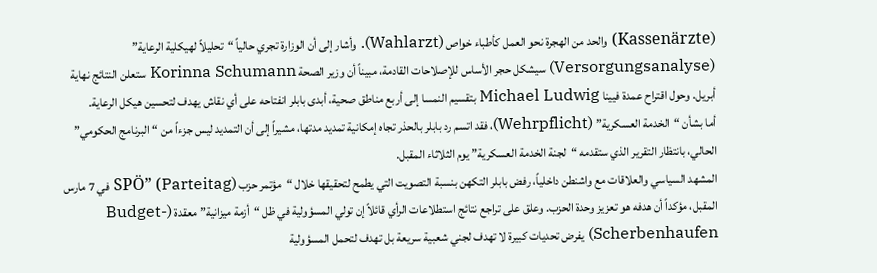(Kassenärzte) والحد من الهجرة نحو العمل كأطباء خواص (Wahlarzt). وأشار إلى أن الوزارة تجري حالياً “تحليلاً لهيكلية الرعاية” (Versorgungsanalyse) سيشكل حجر الأساس للإصلاحات القادمة، مبيناً أن وزير الصحة Korinna Schumann ستعلن النتائج نهاية أبريل. وحول اقتراح عمدة فيينا Michael Ludwig بتقسيم النمسا إلى أربع مناطق صحية، أبدى بابلر انفتاحه على أي نقاش يهدف لتحسين هيكل الرعاية.
أما بشأن “الخدمة العسكرية” (Wehrpflicht)، فقد اتسم رد بابلر بالحذر تجاه إمكانية تمديد مدتها، مشيراً إلى أن التمديد ليس جزءاً من “البرنامج الحكومي” الحالي، بانتظار التقرير الذي ستقدمه “لجنة الخدمة العسكرية” يوم الثلاثاء المقبل.
المشهد السياسي والعلاقات مع واشنطن داخلياً، رفض بابلر التكهن بنسبة التصويت التي يطمح لتحقيقها خلال “مؤتمر حزب SPÖ” (Parteitag) في 7 مارس المقبل، مؤكداً أن هدفه هو تعزيز وحدة الحزب. وعلق على تراجع نتائج استطلاعات الرأي قائلاً إن تولي المسؤولية في ظل “أزمة ميزانية” معقدة (Budget-Scherbenhaufen) يفرض تحديات كبيرة لا تهدف لجني شعبية سريعة بل تهدف لتحمل المسؤولية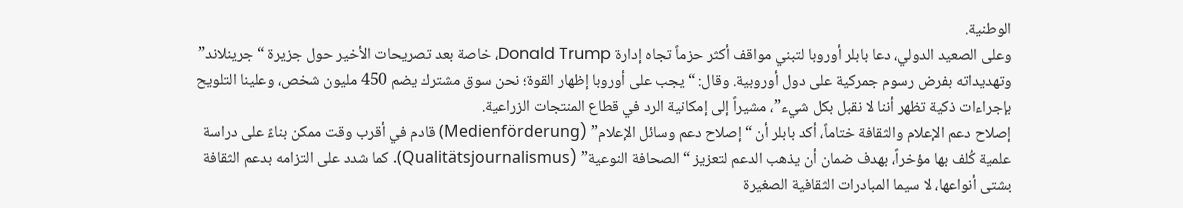الوطنية.
وعلى الصعيد الدولي، دعا بابلر أوروبا لتبني مواقف أكثر حزماً تجاه إدارة Donald Trump، خاصة بعد تصريحات الأخير حول جزيرة “جرينلاند” وتهديداته بفرض رسوم جمركية على دول أوروبية. وقال: “يجب على أوروبا إظهار القوة؛ نحن سوق مشترك يضم 450 مليون شخص، وعلينا التلويح بإجراءات ذكية تظهر أننا لا نقبل بكل شيء”، مشيراً إلى إمكانية الرد في قطاع المنتجات الزراعية.
إصلاح دعم الإعلام والثقافة ختاماً، أكد بابلر أن “إصلاح دعم وسائل الإعلام” (Medienförderung) قادم في أقرب وقت ممكن بناءً على دراسة علمية كُلف بها مؤخراً، بهدف ضمان أن يذهب الدعم لتعزيز “الصحافة النوعية” (Qualitätsjournalismus). كما شدد على التزامه بدعم الثقافة بشتى أنواعها، لا سيما المبادرات الثقافية الصغيرة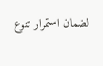لضمان استمرار تنوع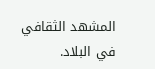المشهد الثقافي في البلاد.